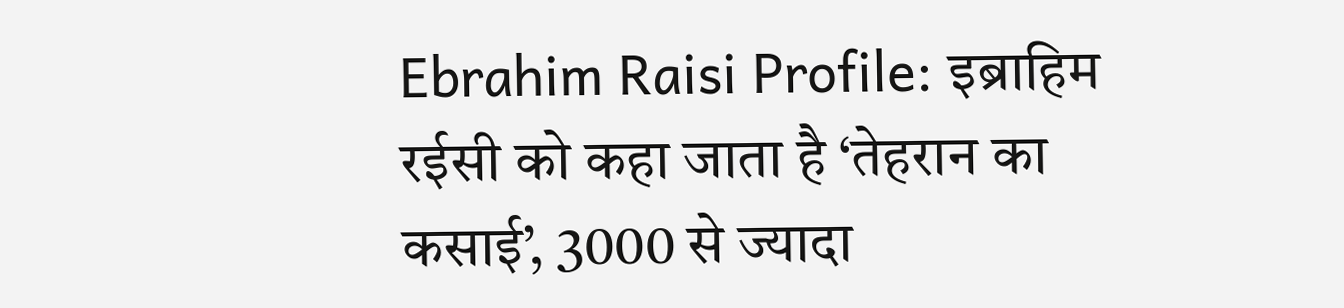Ebrahim Raisi Profile: इब्राहिम रईसी को कहा जाता है ‘तेहरान का कसाई’, 3000 से ज्यादा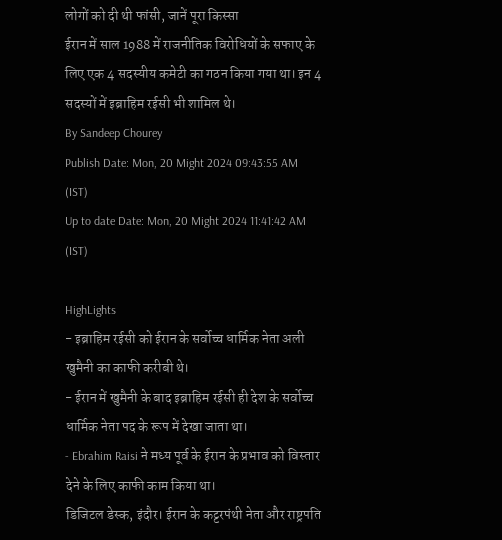लोगों को दी थी फांसी, जानें पूरा किस्सा
ईरान में साल 1988 में राजनीतिक विरोधियों के सफाए के लिए एक 4 सदस्यीय कमेटी का गठन किया गया था। इन 4 सदस्यों में इब्राहिम रईसी भी शामिल थे।
By Sandeep Chourey
Publish Date: Mon, 20 Might 2024 09:43:55 AM (IST)
Up to date Date: Mon, 20 Might 2024 11:41:42 AM (IST)

HighLights
- इब्राहिम रईसी को ईरान के सर्वोच्च धार्मिक नेता अली खुमैनी का काफी करीबी थे।
- ईरान में खुमैनी के बाद इब्राहिम रईसी ही देश के सर्वोच्च धार्मिक नेता पद के रूप में देखा जाता था।
- Ebrahim Raisi ने मध्य पूर्व के ईरान के प्रभाव को विस्तार देने के लिए काफी काम किया था।
डिजिटल डेस्क, इंदौर। ईरान के कट्टरपंथी नेता और राष्ट्रपति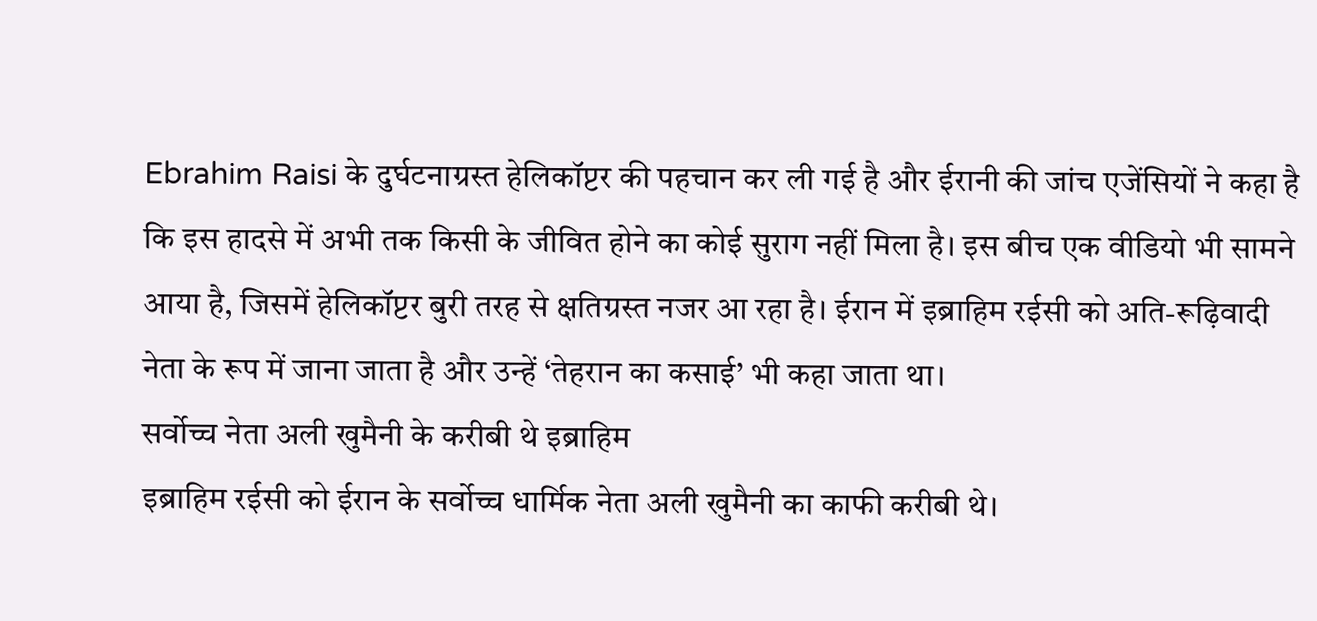Ebrahim Raisi के दुर्घटनाग्रस्त हेलिकॉप्टर की पहचान कर ली गई है और ईरानी की जांच एजेंसियों ने कहा है कि इस हादसे में अभी तक किसी के जीवित होने का कोई सुराग नहीं मिला है। इस बीच एक वीडियो भी सामने आया है, जिसमें हेलिकॉप्टर बुरी तरह से क्षतिग्रस्त नजर आ रहा है। ईरान में इब्राहिम रईसी को अति-रूढ़िवादी नेता के रूप में जाना जाता है और उन्हें ‘तेहरान का कसाई’ भी कहा जाता था।
सर्वोच्च नेता अली खुमैनी के करीबी थे इब्राहिम
इब्राहिम रईसी को ईरान के सर्वोच्च धार्मिक नेता अली खुमैनी का काफी करीबी थे।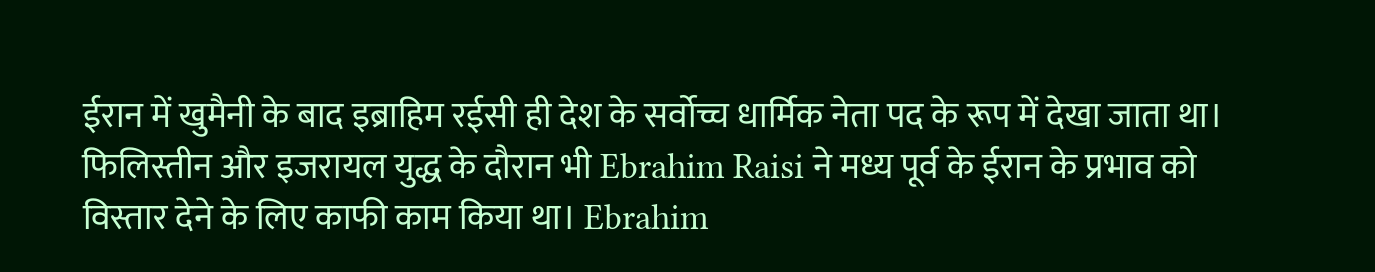ईरान में खुमैनी के बाद इब्राहिम रईसी ही देश के सर्वोच्च धार्मिक नेता पद के रूप में देखा जाता था। फिलिस्तीन और इजरायल युद्ध के दौरान भी Ebrahim Raisi ने मध्य पूर्व के ईरान के प्रभाव को विस्तार देने के लिए काफी काम किया था। Ebrahim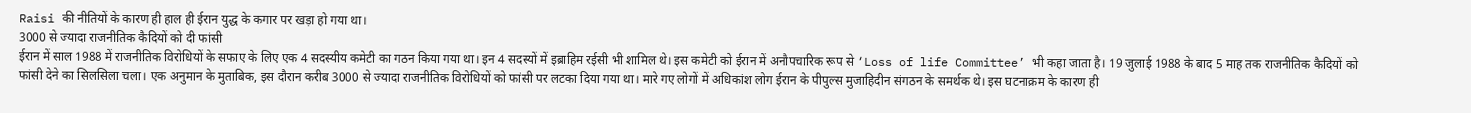Raisi की नीतियों के कारण ही हाल ही ईरान युद्ध के कगार पर खड़ा हो गया था।
3000 से ज्यादा राजनीतिक कैदियों को दी फांसी
ईरान में साल 1988 में राजनीतिक विरोधियों के सफाए के लिए एक 4 सदस्यीय कमेटी का गठन किया गया था। इन 4 सदस्यों में इब्राहिम रईसी भी शामिल थे। इस कमेटी को ईरान में अनौपचारिक रूप से ‘Loss of life Committee’ भी कहा जाता है। 19 जुलाई 1988 के बाद 5 माह तक राजनीतिक कैदियों को फांसी देने का सिलसिला चला। एक अनुमान के मुताबिक, इस दौरान करीब 3000 से ज्यादा राजनीतिक विरोधियों को फांसी पर लटका दिया गया था। मारे गए लोगों में अधिकांश लोग ईरान के पीपुल्स मुजाहिदीन संगठन के समर्थक थे। इस घटनाक्रम के कारण ही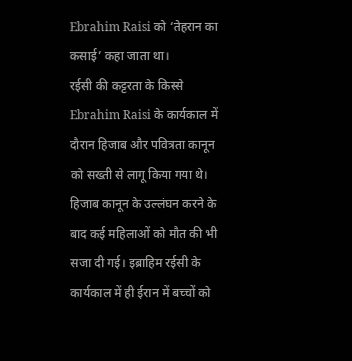Ebrahim Raisi को ‘तेहरान का कसाई’ कहा जाता था।
रईसी की कट्टरता के किस्से
Ebrahim Raisi के कार्यकाल में दौरान हिजाब और पवित्रता कानून को सख्ती से लागू किया गया थे। हिजाब कानून के उल्लंघन करने के बाद कई महिलाओं को मौत की भी सजा दी गई। इब्राहिम रईसी के कार्यकाल में ही ईरान में बच्चों को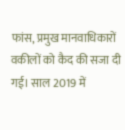फांस, प्रमुख मानवाधिकारों वकीलों को कैद की सजा दी गई। साल 2019 में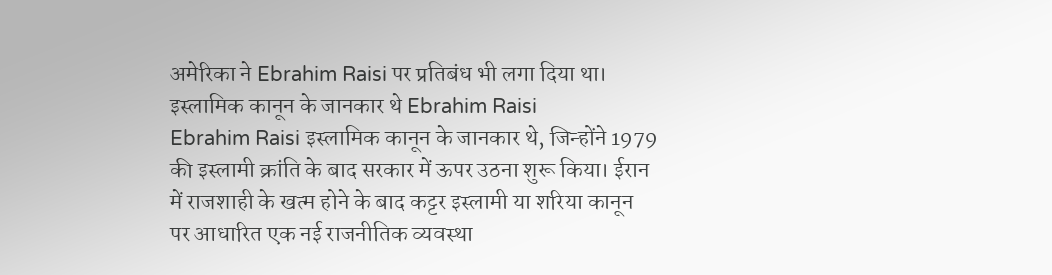अमेरिका ने Ebrahim Raisi पर प्रतिबंध भी लगा दिया था।
इस्लामिक कानून के जानकार थे Ebrahim Raisi
Ebrahim Raisi इस्लामिक कानून के जानकार थे, जिन्होंने 1979 की इस्लामी क्रांति के बाद सरकार में ऊपर उठना शुरू किया। ईरान में राजशाही के खत्म होने के बाद कट्टर इस्लामी या शरिया कानून पर आधारित एक नई राजनीतिक व्यवस्था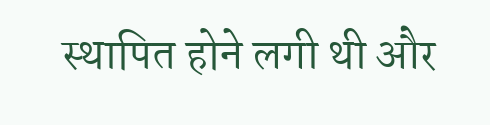स्थापित होने लगी थी और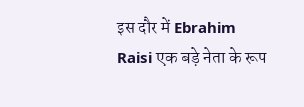इस दौर में Ebrahim Raisi एक बड़े नेता के रूप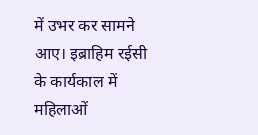में उभर कर सामने आए। इब्राहिम रईसी के कार्यकाल में महिलाओं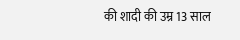की शादी की उम्र 13 साल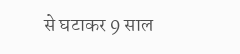से घटाकर 9 साल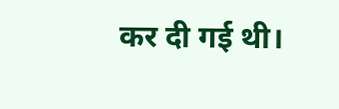कर दी गई थी।